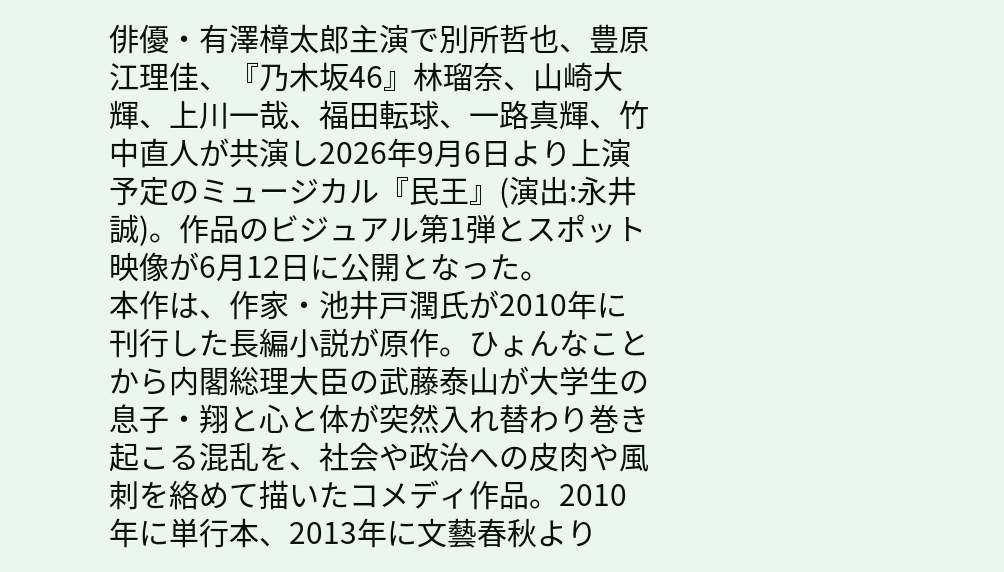俳優・有澤樟太郎主演で別所哲也、豊原江理佳、『乃木坂46』林瑠奈、山崎大輝、上川一哉、福田転球、一路真輝、竹中直人が共演し2026年9月6日より上演予定のミュージカル『民王』(演出:永井誠)。作品のビジュアル第1弾とスポット映像が6月12日に公開となった。
本作は、作家・池井戸潤氏が2010年に刊行した長編小説が原作。ひょんなことから内閣総理大臣の武藤泰山が大学生の息子・翔と心と体が突然入れ替わり巻き起こる混乱を、社会や政治への皮肉や風刺を絡めて描いたコメディ作品。2010年に単行本、2013年に文藝春秋より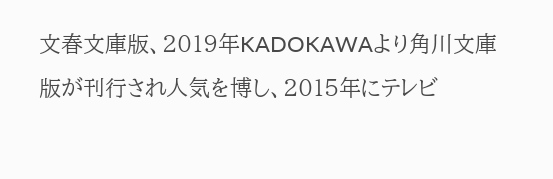文春文庫版、2019年KADOKAWAより角川文庫版が刊行され人気を博し、2015年にテレビ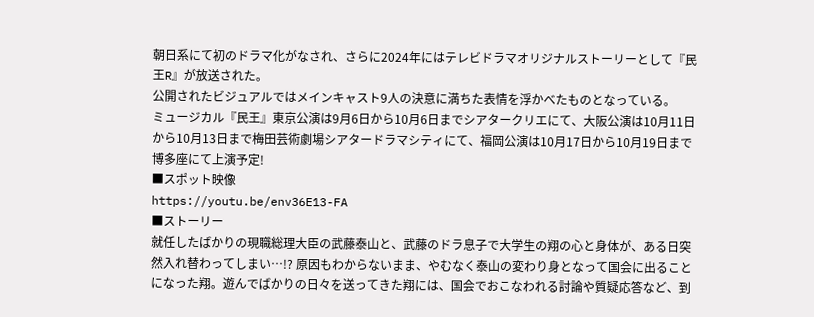朝日系にて初のドラマ化がなされ、さらに2024年にはテレビドラマオリジナルストーリーとして『民王R』が放送された。
公開されたビジュアルではメインキャスト9人の決意に満ちた表情を浮かべたものとなっている。
ミュージカル『民王』東京公演は9月6日から10月6日までシアタークリエにて、大阪公演は10月11日から10月13日まで梅田芸術劇場シアタードラマシティにて、福岡公演は10月17日から10月19日まで博多座にて上演予定!
■スポット映像
https://youtu.be/env36E13-FA
■ストーリー
就任したばかりの現職総理大臣の武藤泰山と、武藤のドラ息子で大学生の翔の心と身体が、ある日突然入れ替わってしまい…!? 原因もわからないまま、やむなく泰山の変わり身となって国会に出ることになった翔。遊んでばかりの日々を送ってきた翔には、国会でおこなわれる討論や質疑応答など、到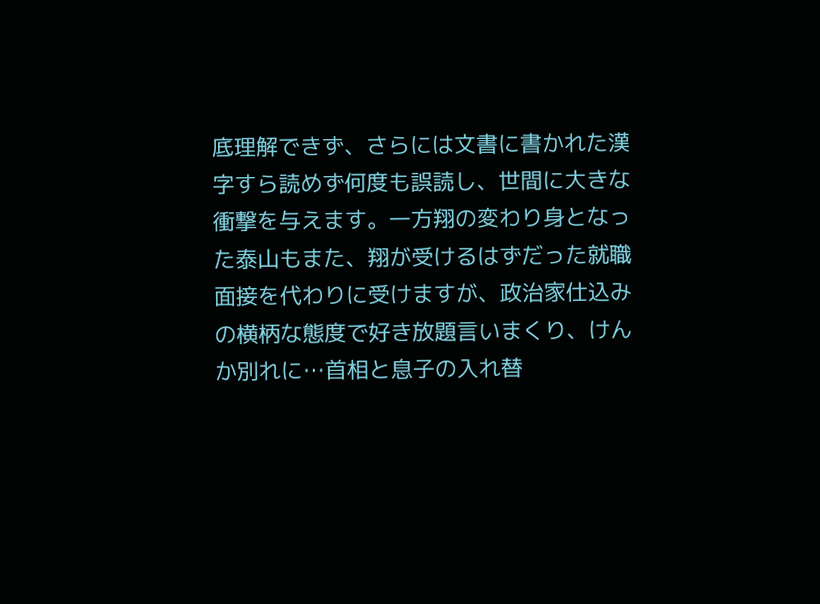底理解できず、さらには文書に書かれた漢字すら読めず何度も誤読し、世間に大きな衝撃を与えます。一方翔の変わり身となった泰山もまた、翔が受けるはずだった就職面接を代わりに受けますが、政治家仕込みの横柄な態度で好き放題言いまくり、けんか別れに…首相と息子の入れ替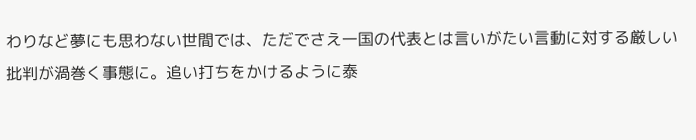わりなど夢にも思わない世間では、ただでさえ一国の代表とは言いがたい言動に対する厳しい批判が渦巻く事態に。追い打ちをかけるように泰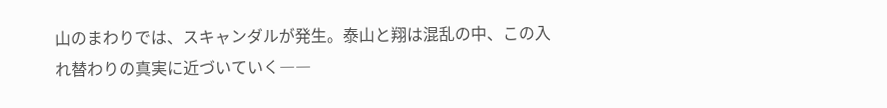山のまわりでは、スキャンダルが発生。泰山と翔は混乱の中、この入れ替わりの真実に近づいていく――